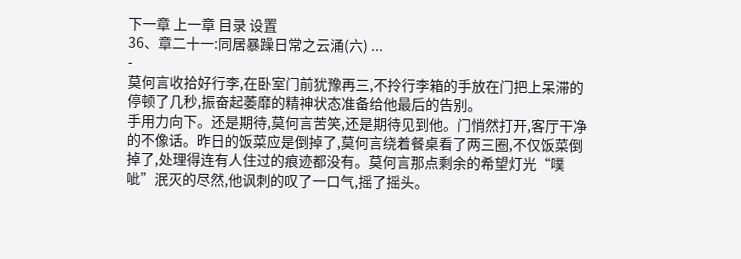下一章 上一章 目录 设置
36、章二十一:同居暴躁日常之云涌(六) ...
-
莫何言收拾好行李,在卧室门前犹豫再三,不拎行李箱的手放在门把上呆滞的停顿了几秒,振奋起萎靡的精神状态准备给他最后的告别。
手用力向下。还是期待,莫何言苦笑,还是期待见到他。门悄然打开,客厅干净的不像话。昨日的饭菜应是倒掉了,莫何言绕着餐桌看了两三圈,不仅饭菜倒掉了,处理得连有人住过的痕迹都没有。莫何言那点剩余的希望灯光“噗呲”泯灭的尽然,他讽刺的叹了一口气,摇了摇头。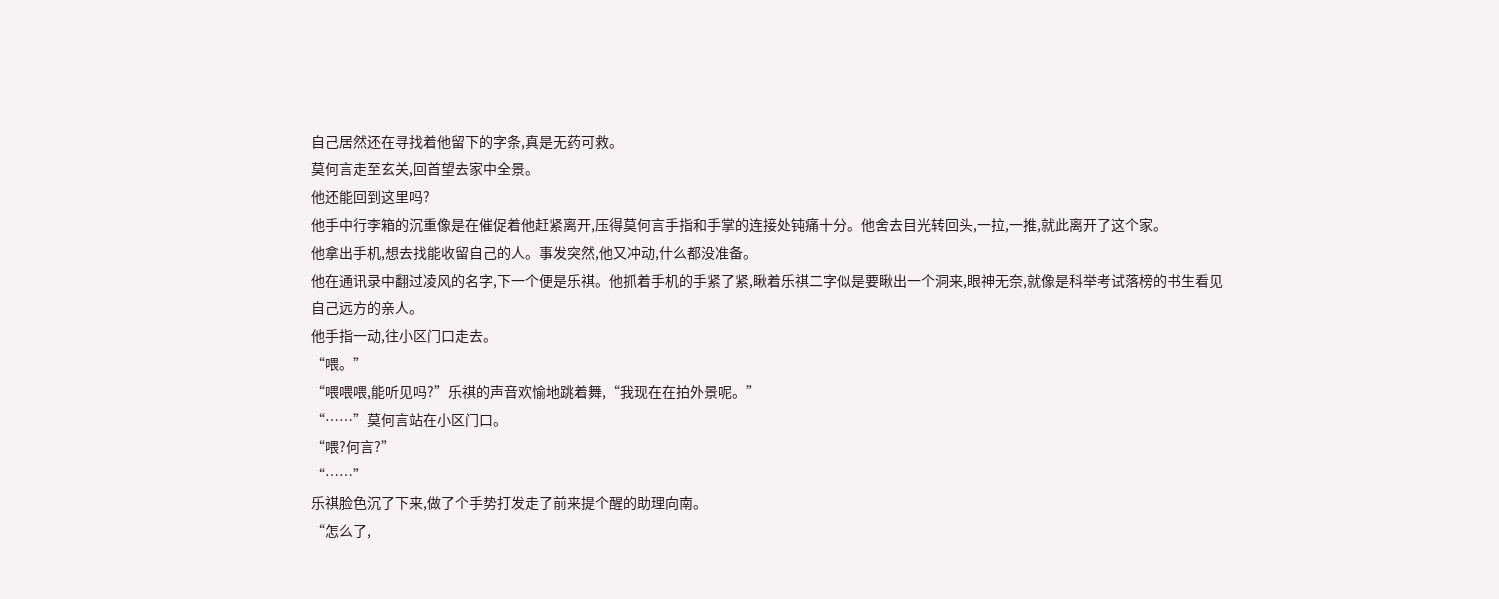自己居然还在寻找着他留下的字条,真是无药可救。
莫何言走至玄关,回首望去家中全景。
他还能回到这里吗?
他手中行李箱的沉重像是在催促着他赶紧离开,压得莫何言手指和手掌的连接处钝痛十分。他舍去目光转回头,一拉,一推,就此离开了这个家。
他拿出手机,想去找能收留自己的人。事发突然,他又冲动,什么都没准备。
他在通讯录中翻过凌风的名字,下一个便是乐祺。他抓着手机的手紧了紧,瞅着乐祺二字似是要瞅出一个洞来,眼神无奈,就像是科举考试落榜的书生看见自己远方的亲人。
他手指一动,往小区门口走去。
“喂。”
“喂喂喂,能听见吗?”乐祺的声音欢愉地跳着舞,“我现在在拍外景呢。”
“……”莫何言站在小区门口。
“喂?何言?”
“……”
乐祺脸色沉了下来,做了个手势打发走了前来提个醒的助理向南。
“怎么了,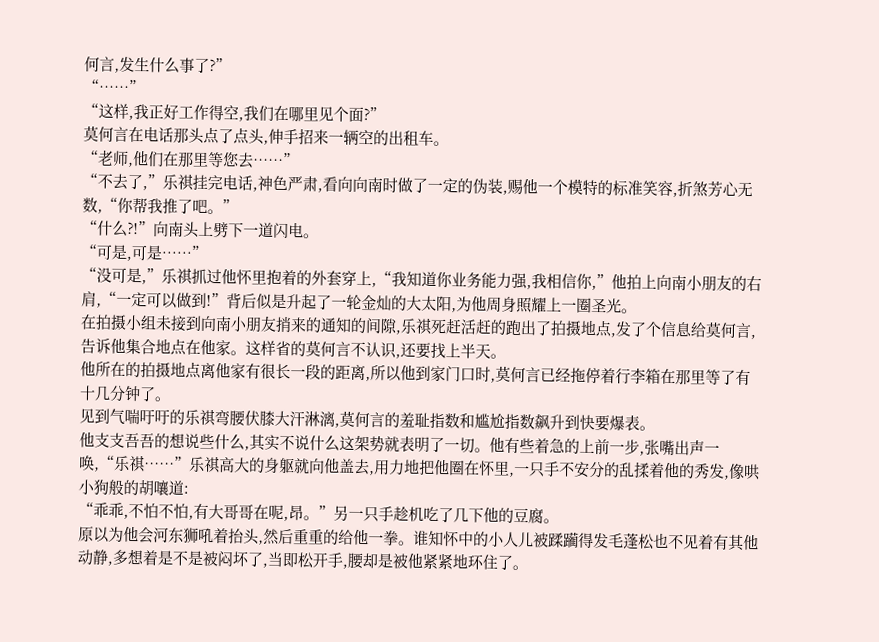何言,发生什么事了?”
“……”
“这样,我正好工作得空,我们在哪里见个面?”
莫何言在电话那头点了点头,伸手招来一辆空的出租车。
“老师,他们在那里等您去……”
“不去了,”乐祺挂完电话,神色严肃,看向向南时做了一定的伪装,赐他一个模特的标准笑容,折煞芳心无数,“你帮我推了吧。”
“什么?!”向南头上劈下一道闪电。
“可是,可是……”
“没可是,”乐祺抓过他怀里抱着的外套穿上,“我知道你业务能力强,我相信你,”他拍上向南小朋友的右肩,“一定可以做到!”背后似是升起了一轮金灿的大太阳,为他周身照耀上一圈圣光。
在拍摄小组未接到向南小朋友捎来的通知的间隙,乐祺死赶活赶的跑出了拍摄地点,发了个信息给莫何言,告诉他集合地点在他家。这样省的莫何言不认识,还要找上半天。
他所在的拍摄地点离他家有很长一段的距离,所以他到家门口时,莫何言已经拖停着行李箱在那里等了有十几分钟了。
见到气喘吁吁的乐祺弯腰伏膝大汗淋漓,莫何言的羞耻指数和尴尬指数飙升到快要爆表。
他支支吾吾的想说些什么,其实不说什么这架势就表明了一切。他有些着急的上前一步,张嘴出声一唤,“乐祺……”乐祺高大的身躯就向他盖去,用力地把他圈在怀里,一只手不安分的乱揉着他的秀发,像哄小狗般的胡嚷道:
“乖乖,不怕不怕,有大哥哥在呢,昂。”另一只手趁机吃了几下他的豆腐。
原以为他会河东狮吼着抬头,然后重重的给他一拳。谁知怀中的小人儿被蹂躏得发毛蓬松也不见着有其他动静,多想着是不是被闷坏了,当即松开手,腰却是被他紧紧地环住了。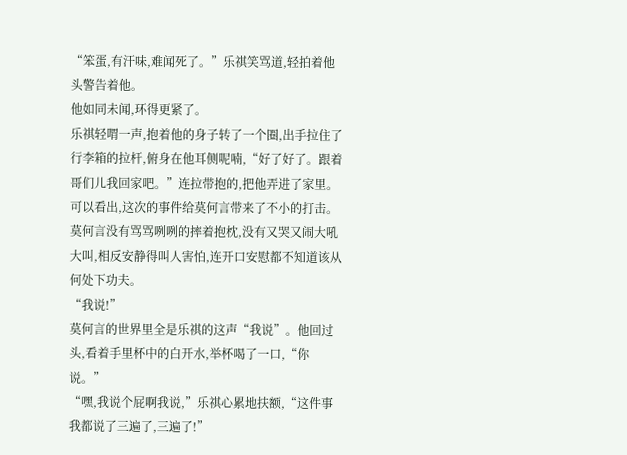“笨蛋,有汗味,难闻死了。”乐祺笑骂道,轻拍着他头警告着他。
他如同未闻,环得更紧了。
乐祺轻喟一声,抱着他的身子转了一个圈,出手拉住了行李箱的拉杆,俯身在他耳侧呢喃,“好了好了。跟着哥们儿我回家吧。”连拉带抱的,把他弄进了家里。
可以看出,这次的事件给莫何言带来了不小的打击。莫何言没有骂骂咧咧的摔着抱枕,没有又哭又闹大吼大叫,相反安静得叫人害怕,连开口安慰都不知道该从何处下功夫。
“我说!”
莫何言的世界里全是乐祺的这声“我说”。他回过头,看着手里杯中的白开水,举杯喝了一口,“你说。”
“嘿,我说个屁啊我说,”乐祺心累地扶额,“这件事我都说了三遍了,三遍了!”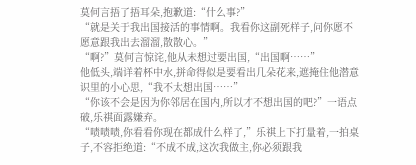莫何言捂了捂耳朵,抱歉道:“什么事?”
“就是关于我出国接活的事情啊。我看你这副死样子,问你愿不愿意跟我出去溜溜,散散心。”
“啊?”莫何言惊诧,他从未想过要出国,“出国啊……”
他低头,端详着杯中水,拼命得似是要看出几朵花来,遮掩住他潜意识里的小心思,“我不太想出国……”
“你该不会是因为你邻居在国内,所以才不想出国的吧?”一语点破,乐祺面露嫌弃。
“啧啧啧,你看看你现在都成什么样了,”乐祺上下打量着,一拍桌子,不容拒绝道:“不成不成,这次我做主,你必须跟我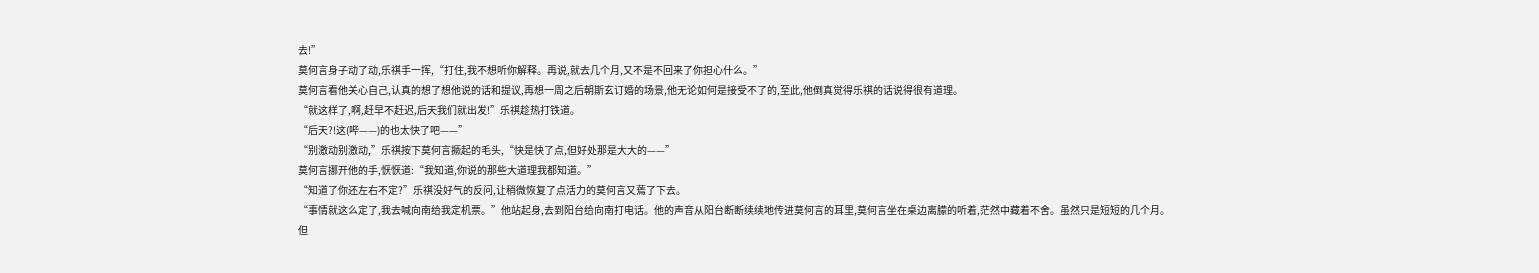去!”
莫何言身子动了动,乐祺手一挥,“打住,我不想听你解释。再说,就去几个月,又不是不回来了你担心什么。”
莫何言看他关心自己,认真的想了想他说的话和提议,再想一周之后朝斯玄订婚的场景,他无论如何是接受不了的,至此,他倒真觉得乐祺的话说得很有道理。
“就这样了,啊,赶早不赶迟,后天我们就出发!”乐祺趁热打铁道。
“后天?!这(哔——)的也太快了吧——”
“别激动别激动,”乐祺按下莫何言撅起的毛头,“快是快了点,但好处那是大大的——”
莫何言挪开他的手,恹恹道:“我知道,你说的那些大道理我都知道。”
“知道了你还左右不定?”乐祺没好气的反问,让稍微恢复了点活力的莫何言又蔫了下去。
“事情就这么定了,我去喊向南给我定机票。”他站起身,去到阳台给向南打电话。他的声音从阳台断断续续地传进莫何言的耳里,莫何言坐在桌边离朦的听着,茫然中藏着不舍。虽然只是短短的几个月。
但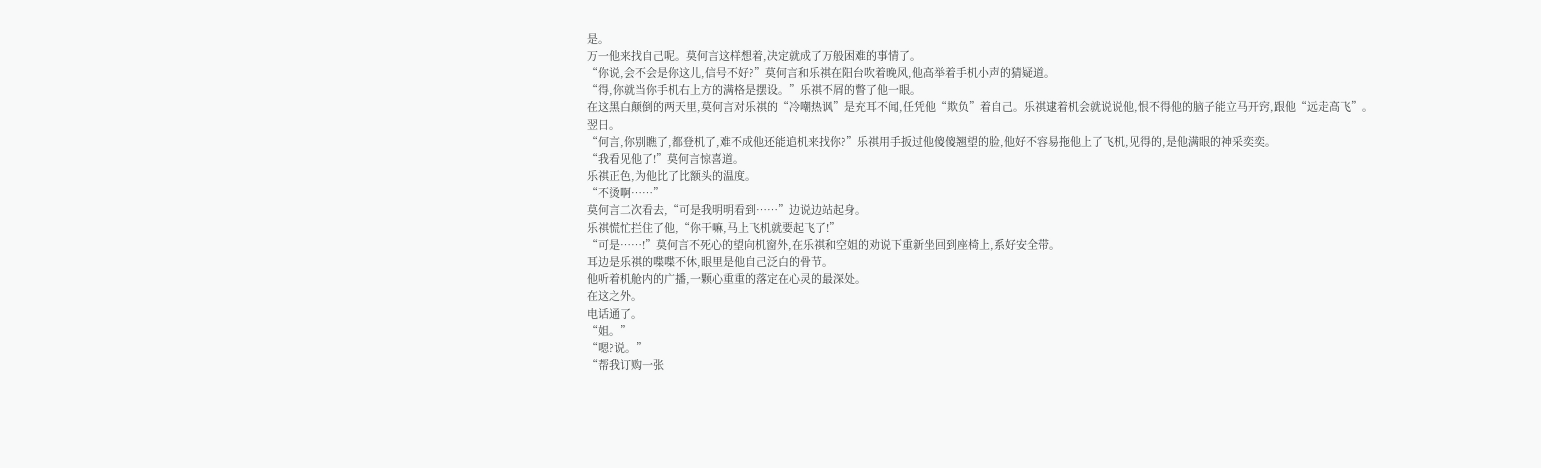是。
万一他来找自己呢。莫何言这样想着,决定就成了万般困难的事情了。
“你说,会不会是你这儿,信号不好?”莫何言和乐祺在阳台吹着晚风,他高举着手机小声的猜疑道。
“得,你就当你手机右上方的满格是摆设。”乐祺不屑的瞥了他一眼。
在这黑白颠倒的两天里,莫何言对乐祺的“冷嘲热讽”是充耳不闻,任凭他“欺负”着自己。乐祺逮着机会就说说他,恨不得他的脑子能立马开窍,跟他“远走高飞”。
翌日。
“何言,你别瞧了,都登机了,难不成他还能追机来找你?”乐祺用手扳过他傻傻翘望的脸,他好不容易拖他上了飞机,见得的,是他满眼的神采奕奕。
“我看见他了!”莫何言惊喜道。
乐祺正色,为他比了比额头的温度。
“不烫啊……”
莫何言二次看去,“可是我明明看到……”边说边站起身。
乐祺慌忙拦住了他,“你干嘛,马上飞机就要起飞了!”
“可是……!”莫何言不死心的望向机窗外,在乐祺和空姐的劝说下重新坐回到座椅上,系好安全带。
耳边是乐祺的喋喋不休,眼里是他自己泛白的骨节。
他听着机舱内的广播,一颗心重重的落定在心灵的最深处。
在这之外。
电话通了。
“姐。”
“嗯?说。”
“帮我订购一张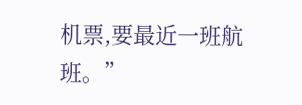机票,要最近一班航班。”